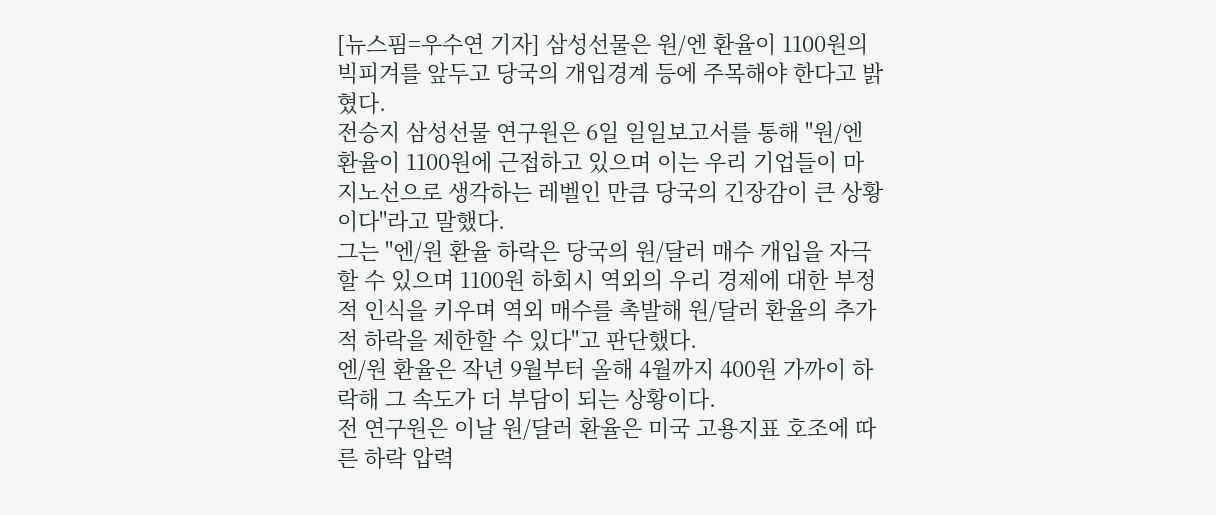[뉴스핌=우수연 기자] 삼성선물은 원/엔 환율이 1100원의 빅피겨를 앞두고 당국의 개입경계 등에 주목해야 한다고 밝혔다.
전승지 삼성선물 연구원은 6일 일일보고서를 통해 "원/엔 환율이 1100원에 근접하고 있으며 이는 우리 기업들이 마지노선으로 생각하는 레벨인 만큼 당국의 긴장감이 큰 상황이다"라고 말했다.
그는 "엔/원 환율 하락은 당국의 원/달러 매수 개입을 자극할 수 있으며 1100원 하회시 역외의 우리 경제에 대한 부정적 인식을 키우며 역외 매수를 촉발해 원/달러 환율의 추가적 하락을 제한할 수 있다"고 판단했다.
엔/원 환율은 작년 9월부터 올해 4월까지 400원 가까이 하락해 그 속도가 더 부담이 되는 상황이다.
전 연구원은 이날 원/달러 환율은 미국 고용지표 호조에 따른 하락 압력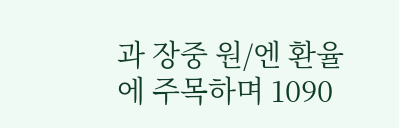과 장중 원/엔 환율에 주목하며 1090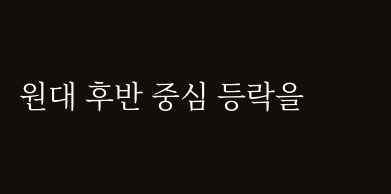원대 후반 중심 등락을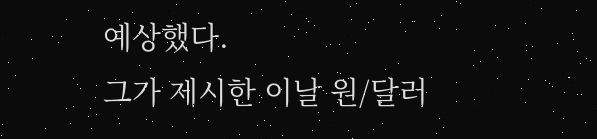예상했다.
그가 제시한 이날 원/달러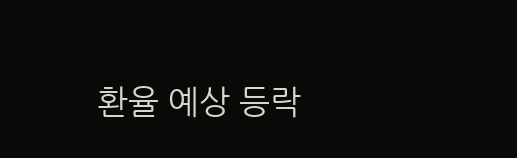환율 예상 등락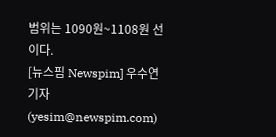범위는 1090원~1108원 선이다.
[뉴스핌 Newspim] 우수연 기자 (yesim@newspim.com)